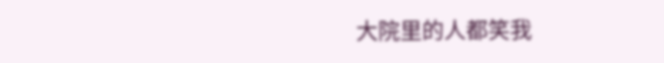大院里的人都笑我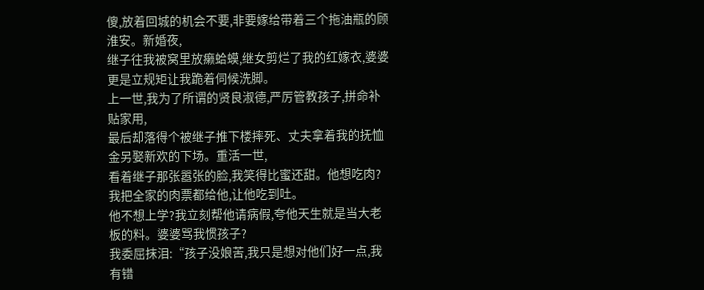傻,放着回城的机会不要,非要嫁给带着三个拖油瓶的顾淮安。新婚夜,
继子往我被窝里放癞蛤蟆,继女剪烂了我的红嫁衣,婆婆更是立规矩让我跪着伺候洗脚。
上一世,我为了所谓的贤良淑德,严厉管教孩子,拼命补贴家用,
最后却落得个被继子推下楼摔死、丈夫拿着我的抚恤金另娶新欢的下场。重活一世,
看着继子那张嚣张的脸,我笑得比蜜还甜。他想吃肉?我把全家的肉票都给他,让他吃到吐。
他不想上学?我立刻帮他请病假,夸他天生就是当大老板的料。婆婆骂我惯孩子?
我委屈抹泪:“孩子没娘苦,我只是想对他们好一点,我有错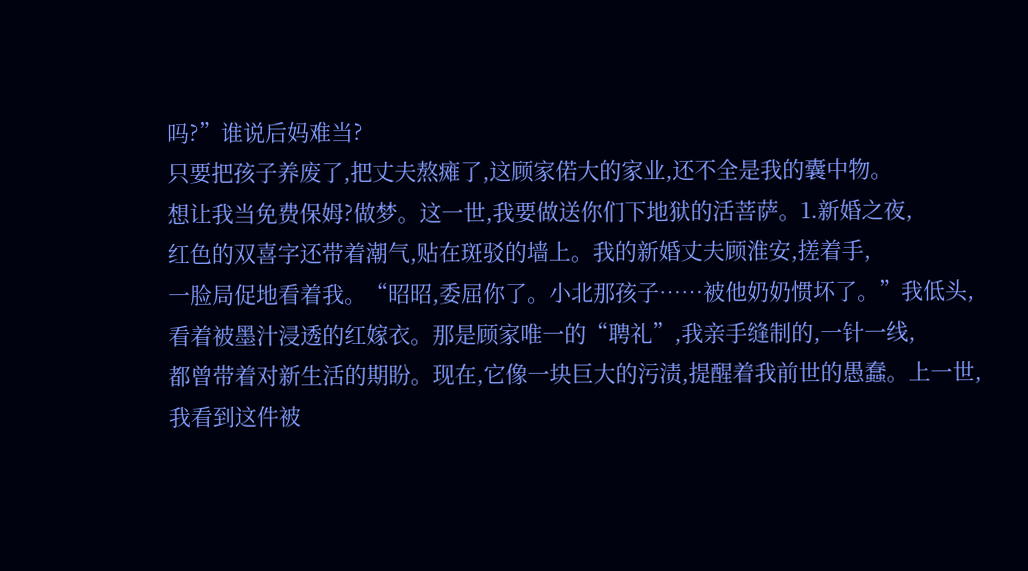吗?”谁说后妈难当?
只要把孩子养废了,把丈夫熬瘫了,这顾家偌大的家业,还不全是我的囊中物。
想让我当免费保姆?做梦。这一世,我要做送你们下地狱的活菩萨。1.新婚之夜,
红色的双喜字还带着潮气,贴在斑驳的墙上。我的新婚丈夫顾淮安,搓着手,
一脸局促地看着我。“昭昭,委屈你了。小北那孩子……被他奶奶惯坏了。”我低头,
看着被墨汁浸透的红嫁衣。那是顾家唯一的“聘礼”,我亲手缝制的,一针一线,
都曾带着对新生活的期盼。现在,它像一块巨大的污渍,提醒着我前世的愚蠢。上一世,
我看到这件被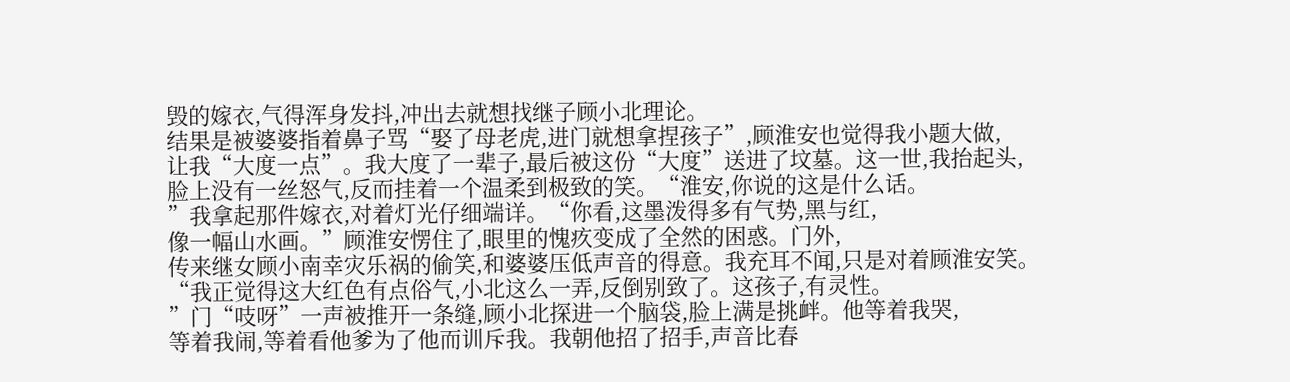毁的嫁衣,气得浑身发抖,冲出去就想找继子顾小北理论。
结果是被婆婆指着鼻子骂“娶了母老虎,进门就想拿捏孩子”,顾淮安也觉得我小题大做,
让我“大度一点”。我大度了一辈子,最后被这份“大度”送进了坟墓。这一世,我抬起头,
脸上没有一丝怒气,反而挂着一个温柔到极致的笑。“淮安,你说的这是什么话。
”我拿起那件嫁衣,对着灯光仔细端详。“你看,这墨泼得多有气势,黑与红,
像一幅山水画。”顾淮安愣住了,眼里的愧疚变成了全然的困惑。门外,
传来继女顾小南幸灾乐祸的偷笑,和婆婆压低声音的得意。我充耳不闻,只是对着顾淮安笑。
“我正觉得这大红色有点俗气,小北这么一弄,反倒别致了。这孩子,有灵性。
”门“吱呀”一声被推开一条缝,顾小北探进一个脑袋,脸上满是挑衅。他等着我哭,
等着我闹,等着看他爹为了他而训斥我。我朝他招了招手,声音比春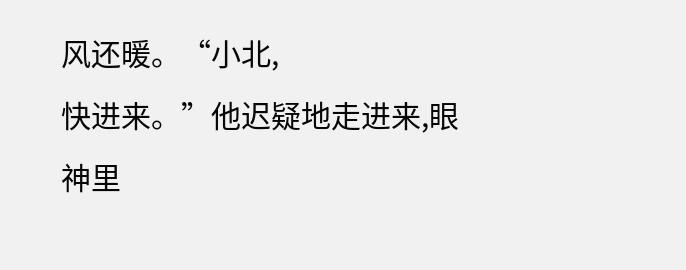风还暖。“小北,
快进来。”他迟疑地走进来,眼神里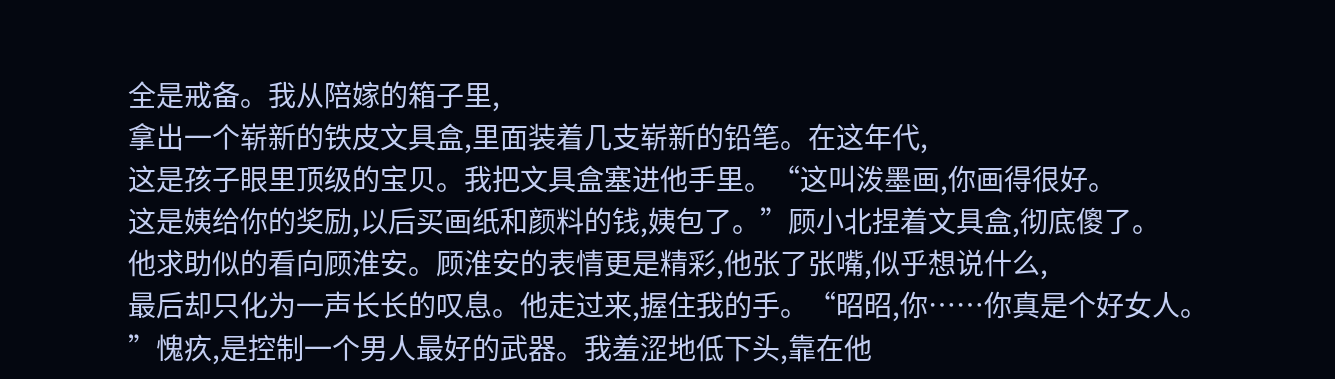全是戒备。我从陪嫁的箱子里,
拿出一个崭新的铁皮文具盒,里面装着几支崭新的铅笔。在这年代,
这是孩子眼里顶级的宝贝。我把文具盒塞进他手里。“这叫泼墨画,你画得很好。
这是姨给你的奖励,以后买画纸和颜料的钱,姨包了。”顾小北捏着文具盒,彻底傻了。
他求助似的看向顾淮安。顾淮安的表情更是精彩,他张了张嘴,似乎想说什么,
最后却只化为一声长长的叹息。他走过来,握住我的手。“昭昭,你……你真是个好女人。
”愧疚,是控制一个男人最好的武器。我羞涩地低下头,靠在他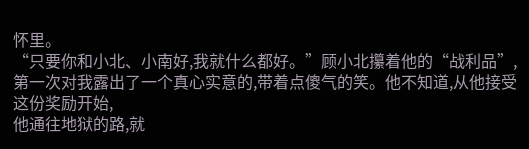怀里。
“只要你和小北、小南好,我就什么都好。”顾小北攥着他的“战利品”,
第一次对我露出了一个真心实意的,带着点傻气的笑。他不知道,从他接受这份奖励开始,
他通往地狱的路,就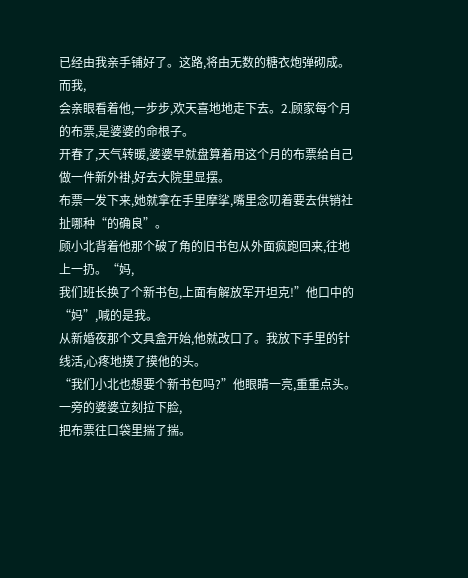已经由我亲手铺好了。这路,将由无数的糖衣炮弹砌成。而我,
会亲眼看着他,一步步,欢天喜地地走下去。2.顾家每个月的布票,是婆婆的命根子。
开春了,天气转暖,婆婆早就盘算着用这个月的布票给自己做一件新外褂,好去大院里显摆。
布票一发下来,她就拿在手里摩挲,嘴里念叨着要去供销社扯哪种“的确良”。
顾小北背着他那个破了角的旧书包从外面疯跑回来,往地上一扔。“妈,
我们班长换了个新书包,上面有解放军开坦克!”他口中的“妈”,喊的是我。
从新婚夜那个文具盒开始,他就改口了。我放下手里的针线活,心疼地摸了摸他的头。
“我们小北也想要个新书包吗?”他眼睛一亮,重重点头。一旁的婆婆立刻拉下脸,
把布票往口袋里揣了揣。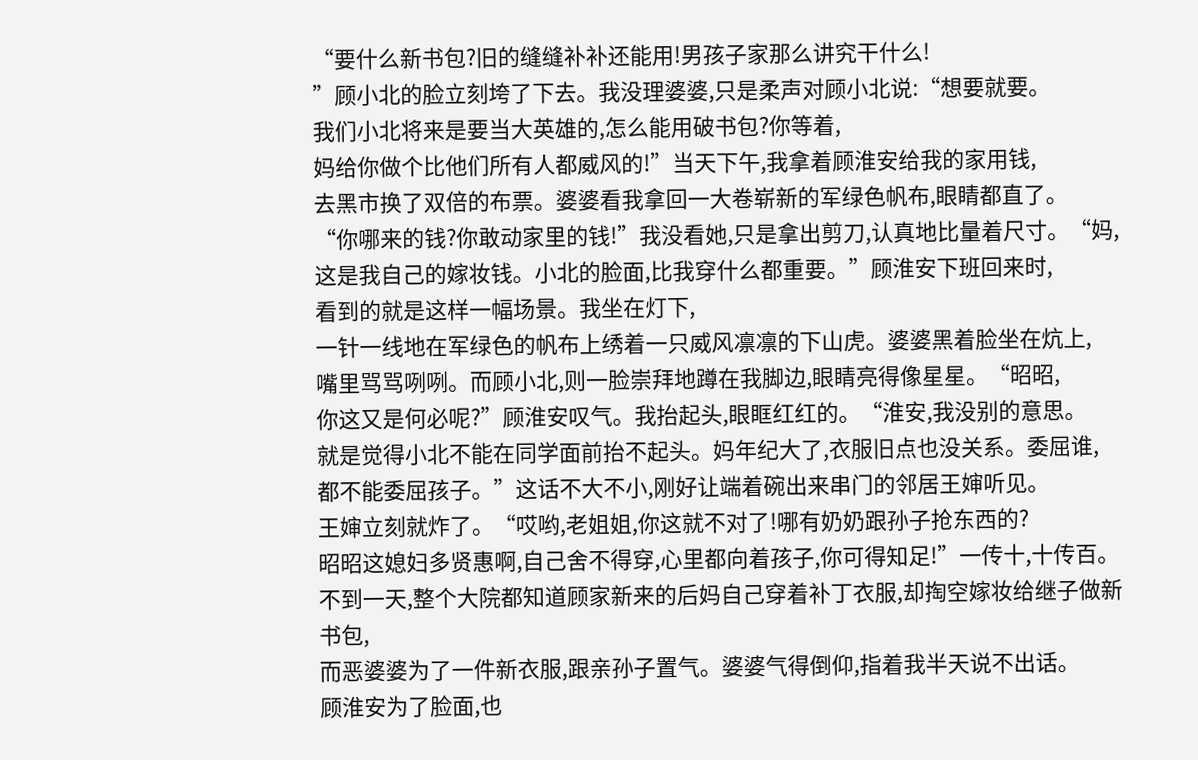“要什么新书包?旧的缝缝补补还能用!男孩子家那么讲究干什么!
”顾小北的脸立刻垮了下去。我没理婆婆,只是柔声对顾小北说:“想要就要。
我们小北将来是要当大英雄的,怎么能用破书包?你等着,
妈给你做个比他们所有人都威风的!”当天下午,我拿着顾淮安给我的家用钱,
去黑市换了双倍的布票。婆婆看我拿回一大卷崭新的军绿色帆布,眼睛都直了。
“你哪来的钱?你敢动家里的钱!”我没看她,只是拿出剪刀,认真地比量着尺寸。“妈,
这是我自己的嫁妆钱。小北的脸面,比我穿什么都重要。”顾淮安下班回来时,
看到的就是这样一幅场景。我坐在灯下,
一针一线地在军绿色的帆布上绣着一只威风凛凛的下山虎。婆婆黑着脸坐在炕上,
嘴里骂骂咧咧。而顾小北,则一脸崇拜地蹲在我脚边,眼睛亮得像星星。“昭昭,
你这又是何必呢?”顾淮安叹气。我抬起头,眼眶红红的。“淮安,我没别的意思。
就是觉得小北不能在同学面前抬不起头。妈年纪大了,衣服旧点也没关系。委屈谁,
都不能委屈孩子。”这话不大不小,刚好让端着碗出来串门的邻居王婶听见。
王婶立刻就炸了。“哎哟,老姐姐,你这就不对了!哪有奶奶跟孙子抢东西的?
昭昭这媳妇多贤惠啊,自己舍不得穿,心里都向着孩子,你可得知足!”一传十,十传百。
不到一天,整个大院都知道顾家新来的后妈自己穿着补丁衣服,却掏空嫁妆给继子做新书包,
而恶婆婆为了一件新衣服,跟亲孙子置气。婆婆气得倒仰,指着我半天说不出话。
顾淮安为了脸面,也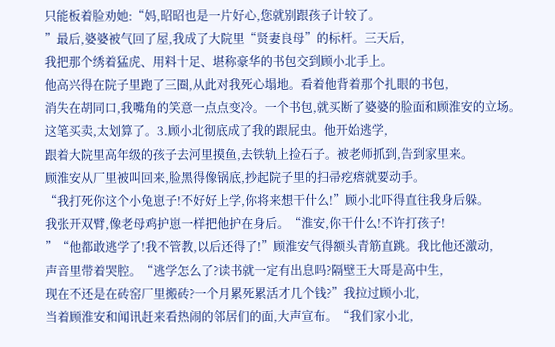只能板着脸劝她:“妈,昭昭也是一片好心,您就别跟孩子计较了。
”最后,婆婆被气回了屋,我成了大院里“贤妻良母”的标杆。三天后,
我把那个绣着猛虎、用料十足、堪称豪华的书包交到顾小北手上。
他高兴得在院子里跑了三圈,从此对我死心塌地。看着他背着那个扎眼的书包,
消失在胡同口,我嘴角的笑意一点点变冷。一个书包,就买断了婆婆的脸面和顾淮安的立场。
这笔买卖,太划算了。3.顾小北彻底成了我的跟屁虫。他开始逃学,
跟着大院里高年级的孩子去河里摸鱼,去铁轨上捡石子。被老师抓到,告到家里来。
顾淮安从厂里被叫回来,脸黑得像锅底,抄起院子里的扫帚疙瘩就要动手。
“我打死你这个小兔崽子!不好好上学,你将来想干什么!”顾小北吓得直往我身后躲。
我张开双臂,像老母鸡护崽一样把他护在身后。“淮安,你干什么!不许打孩子!
”“他都敢逃学了!我不管教,以后还得了!”顾淮安气得额头青筋直跳。我比他还激动,
声音里带着哭腔。“逃学怎么了?读书就一定有出息吗?隔壁王大哥是高中生,
现在不还是在砖窑厂里搬砖?一个月累死累活才几个钱?”我拉过顾小北,
当着顾淮安和闻讯赶来看热闹的邻居们的面,大声宣布。“我们家小北,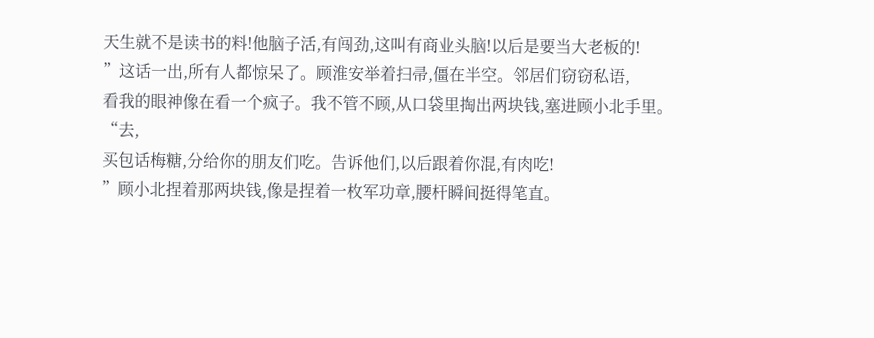天生就不是读书的料!他脑子活,有闯劲,这叫有商业头脑!以后是要当大老板的!
”这话一出,所有人都惊呆了。顾淮安举着扫帚,僵在半空。邻居们窃窃私语,
看我的眼神像在看一个疯子。我不管不顾,从口袋里掏出两块钱,塞进顾小北手里。“去,
买包话梅糖,分给你的朋友们吃。告诉他们,以后跟着你混,有肉吃!
”顾小北捏着那两块钱,像是捏着一枚军功章,腰杆瞬间挺得笔直。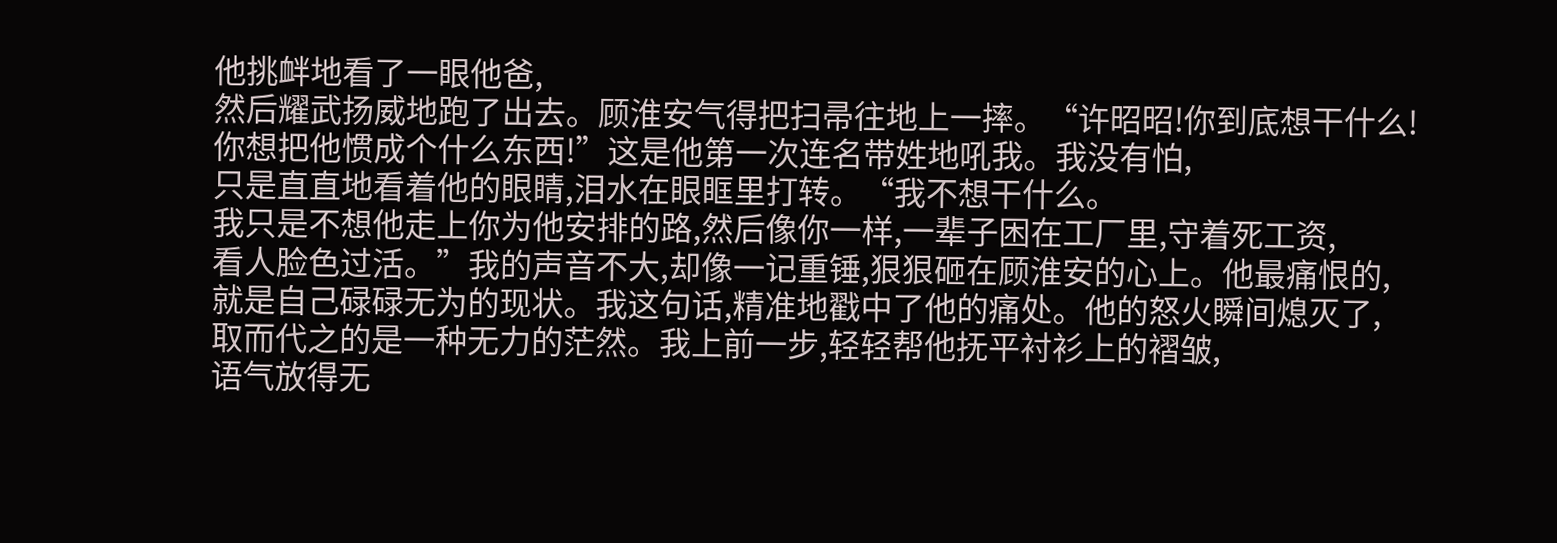他挑衅地看了一眼他爸,
然后耀武扬威地跑了出去。顾淮安气得把扫帚往地上一摔。“许昭昭!你到底想干什么!
你想把他惯成个什么东西!”这是他第一次连名带姓地吼我。我没有怕,
只是直直地看着他的眼睛,泪水在眼眶里打转。“我不想干什么。
我只是不想他走上你为他安排的路,然后像你一样,一辈子困在工厂里,守着死工资,
看人脸色过活。”我的声音不大,却像一记重锤,狠狠砸在顾淮安的心上。他最痛恨的,
就是自己碌碌无为的现状。我这句话,精准地戳中了他的痛处。他的怒火瞬间熄灭了,
取而代之的是一种无力的茫然。我上前一步,轻轻帮他抚平衬衫上的褶皱,
语气放得无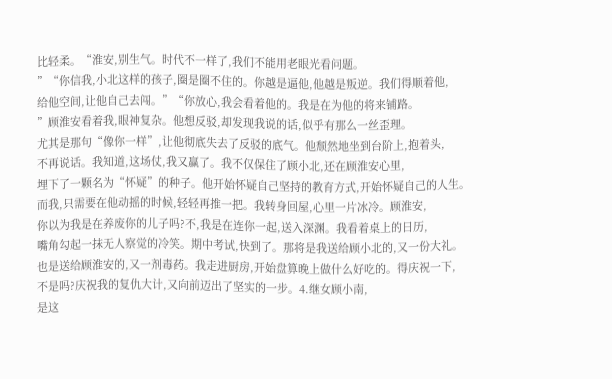比轻柔。“淮安,别生气。时代不一样了,我们不能用老眼光看问题。
”“你信我,小北这样的孩子,圈是圈不住的。你越是逼他,他越是叛逆。我们得顺着他,
给他空间,让他自己去闯。”“你放心,我会看着他的。我是在为他的将来铺路。
”顾淮安看着我,眼神复杂。他想反驳,却发现我说的话,似乎有那么一丝歪理。
尤其是那句“像你一样”,让他彻底失去了反驳的底气。他颓然地坐到台阶上,抱着头,
不再说话。我知道,这场仗,我又赢了。我不仅保住了顾小北,还在顾淮安心里,
埋下了一颗名为“怀疑”的种子。他开始怀疑自己坚持的教育方式,开始怀疑自己的人生。
而我,只需要在他动摇的时候,轻轻再推一把。我转身回屋,心里一片冰冷。顾淮安,
你以为我是在养废你的儿子吗?不,我是在连你一起,送入深渊。我看着桌上的日历,
嘴角勾起一抹无人察觉的冷笑。期中考试,快到了。那将是我送给顾小北的,又一份大礼。
也是送给顾淮安的,又一剂毒药。我走进厨房,开始盘算晚上做什么好吃的。得庆祝一下,
不是吗?庆祝我的复仇大计,又向前迈出了坚实的一步。4.继女顾小南,
是这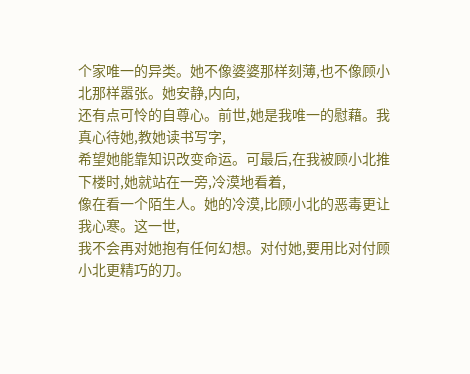个家唯一的异类。她不像婆婆那样刻薄,也不像顾小北那样嚣张。她安静,内向,
还有点可怜的自尊心。前世,她是我唯一的慰藉。我真心待她,教她读书写字,
希望她能靠知识改变命运。可最后,在我被顾小北推下楼时,她就站在一旁,冷漠地看着,
像在看一个陌生人。她的冷漠,比顾小北的恶毒更让我心寒。这一世,
我不会再对她抱有任何幻想。对付她,要用比对付顾小北更精巧的刀。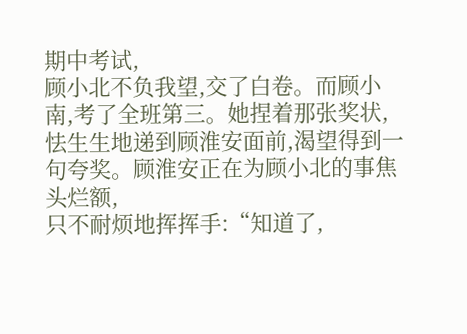期中考试,
顾小北不负我望,交了白卷。而顾小南,考了全班第三。她捏着那张奖状,
怯生生地递到顾淮安面前,渴望得到一句夸奖。顾淮安正在为顾小北的事焦头烂额,
只不耐烦地挥挥手:“知道了,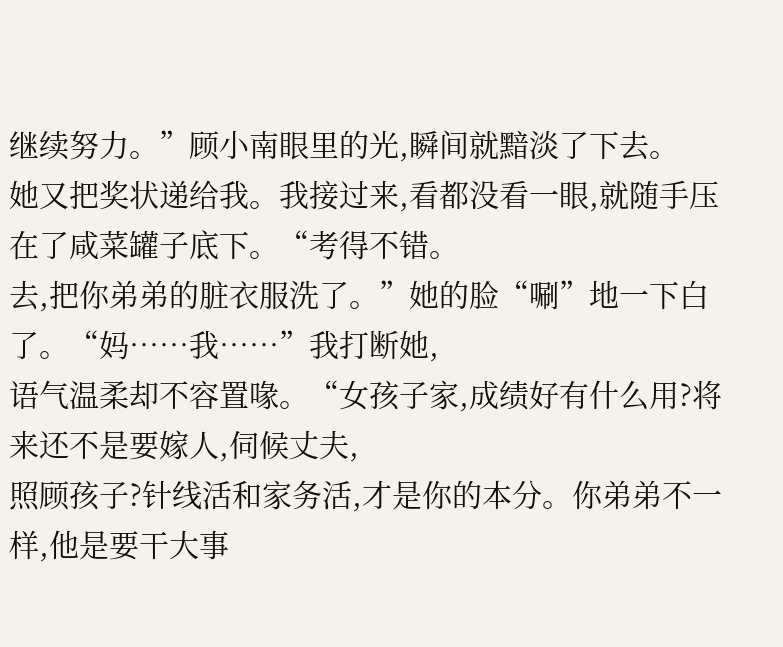继续努力。”顾小南眼里的光,瞬间就黯淡了下去。
她又把奖状递给我。我接过来,看都没看一眼,就随手压在了咸菜罐子底下。“考得不错。
去,把你弟弟的脏衣服洗了。”她的脸“唰”地一下白了。“妈……我……”我打断她,
语气温柔却不容置喙。“女孩子家,成绩好有什么用?将来还不是要嫁人,伺候丈夫,
照顾孩子?针线活和家务活,才是你的本分。你弟弟不一样,他是要干大事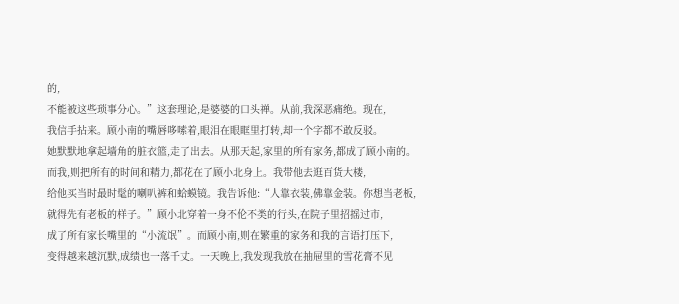的,
不能被这些琐事分心。”这套理论,是婆婆的口头禅。从前,我深恶痛绝。现在,
我信手拈来。顾小南的嘴唇哆嗦着,眼泪在眼眶里打转,却一个字都不敢反驳。
她默默地拿起墙角的脏衣篮,走了出去。从那天起,家里的所有家务,都成了顾小南的。
而我,则把所有的时间和精力,都花在了顾小北身上。我带他去逛百货大楼,
给他买当时最时髦的喇叭裤和蛤蟆镜。我告诉他:“人靠衣装,佛靠金装。你想当老板,
就得先有老板的样子。”顾小北穿着一身不伦不类的行头,在院子里招摇过市,
成了所有家长嘴里的“小流氓”。而顾小南,则在繁重的家务和我的言语打压下,
变得越来越沉默,成绩也一落千丈。一天晚上,我发现我放在抽屉里的雪花膏不见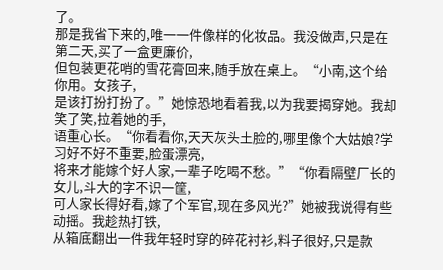了。
那是我省下来的,唯一一件像样的化妆品。我没做声,只是在第二天,买了一盒更廉价,
但包装更花哨的雪花膏回来,随手放在桌上。“小南,这个给你用。女孩子,
是该打扮打扮了。”她惊恐地看着我,以为我要揭穿她。我却笑了笑,拉着她的手,
语重心长。“你看看你,天天灰头土脸的,哪里像个大姑娘?学习好不好不重要,脸蛋漂亮,
将来才能嫁个好人家,一辈子吃喝不愁。”“你看隔壁厂长的女儿,斗大的字不识一筐,
可人家长得好看,嫁了个军官,现在多风光?”她被我说得有些动摇。我趁热打铁,
从箱底翻出一件我年轻时穿的碎花衬衫,料子很好,只是款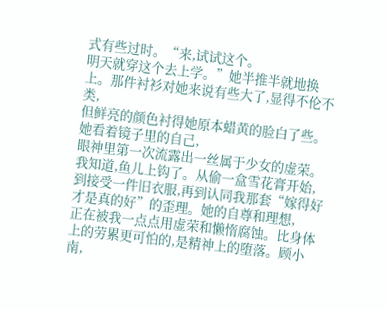式有些过时。“来,试试这个。
明天就穿这个去上学。”她半推半就地换上。那件衬衫对她来说有些大了,显得不伦不类,
但鲜亮的颜色衬得她原本蜡黄的脸白了些。她看着镜子里的自己,
眼神里第一次流露出一丝属于少女的虚荣。我知道,鱼儿上钩了。从偷一盒雪花膏开始,
到接受一件旧衣服,再到认同我那套“嫁得好才是真的好”的歪理。她的自尊和理想,
正在被我一点点用虚荣和懒惰腐蚀。比身体上的劳累更可怕的,是精神上的堕落。顾小南,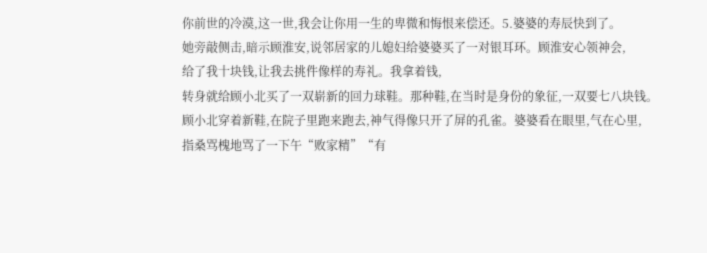你前世的冷漠,这一世,我会让你用一生的卑微和悔恨来偿还。5.婆婆的寿辰快到了。
她旁敲侧击,暗示顾淮安,说邻居家的儿媳妇给婆婆买了一对银耳环。顾淮安心领神会,
给了我十块钱,让我去挑件像样的寿礼。我拿着钱,
转身就给顾小北买了一双崭新的回力球鞋。那种鞋,在当时是身份的象征,一双要七八块钱。
顾小北穿着新鞋,在院子里跑来跑去,神气得像只开了屏的孔雀。婆婆看在眼里,气在心里,
指桑骂槐地骂了一下午“败家精”“有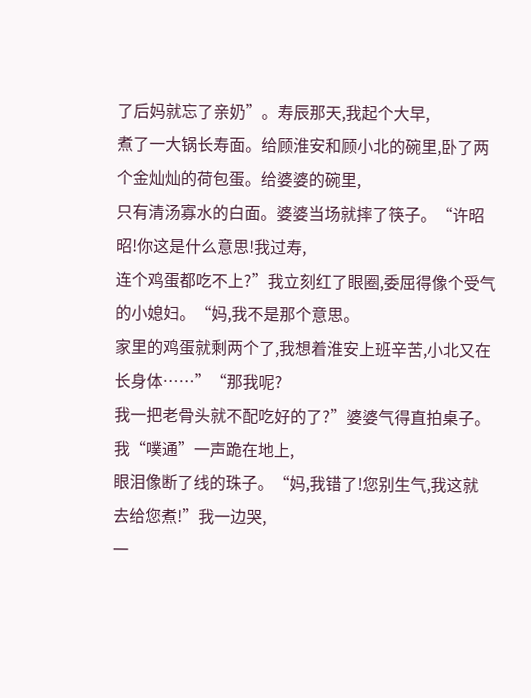了后妈就忘了亲奶”。寿辰那天,我起个大早,
煮了一大锅长寿面。给顾淮安和顾小北的碗里,卧了两个金灿灿的荷包蛋。给婆婆的碗里,
只有清汤寡水的白面。婆婆当场就摔了筷子。“许昭昭!你这是什么意思!我过寿,
连个鸡蛋都吃不上?”我立刻红了眼圈,委屈得像个受气的小媳妇。“妈,我不是那个意思。
家里的鸡蛋就剩两个了,我想着淮安上班辛苦,小北又在长身体……”“那我呢?
我一把老骨头就不配吃好的了?”婆婆气得直拍桌子。我“噗通”一声跪在地上,
眼泪像断了线的珠子。“妈,我错了!您别生气,我这就去给您煮!”我一边哭,
一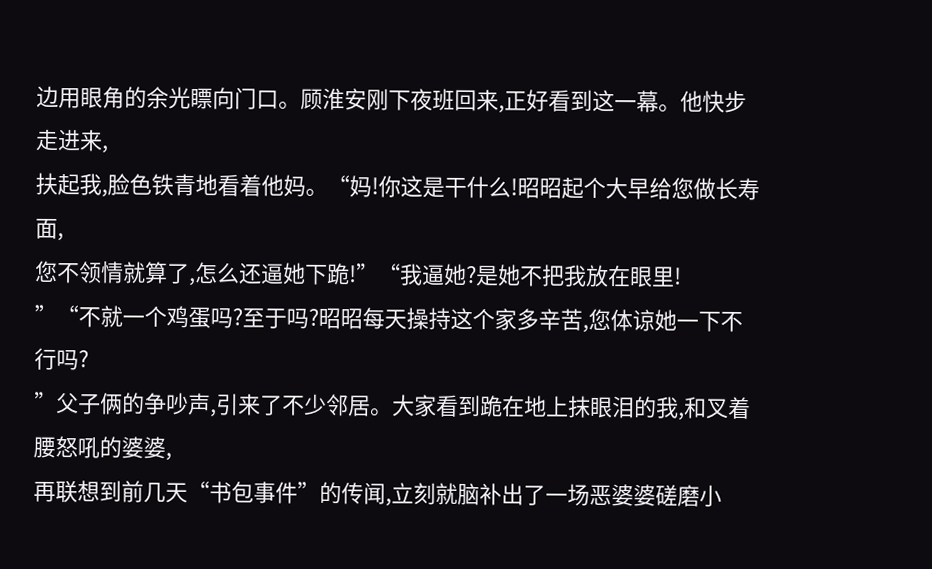边用眼角的余光瞟向门口。顾淮安刚下夜班回来,正好看到这一幕。他快步走进来,
扶起我,脸色铁青地看着他妈。“妈!你这是干什么!昭昭起个大早给您做长寿面,
您不领情就算了,怎么还逼她下跪!”“我逼她?是她不把我放在眼里!
”“不就一个鸡蛋吗?至于吗?昭昭每天操持这个家多辛苦,您体谅她一下不行吗?
”父子俩的争吵声,引来了不少邻居。大家看到跪在地上抹眼泪的我,和叉着腰怒吼的婆婆,
再联想到前几天“书包事件”的传闻,立刻就脑补出了一场恶婆婆磋磨小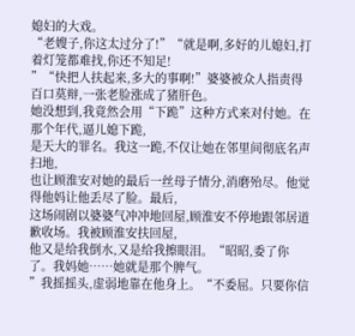媳妇的大戏。
“老嫂子,你这太过分了!”“就是啊,多好的儿媳妇,打着灯笼都难找,你还不知足!
”“快把人扶起来,多大的事啊!”婆婆被众人指责得百口莫辩,一张老脸涨成了猪肝色。
她没想到,我竟然会用“下跪”这种方式来对付她。在那个年代,逼儿媳下跪,
是天大的罪名。我这一跪,不仅让她在邻里间彻底名声扫地,
也让顾淮安对她的最后一丝母子情分,消磨殆尽。他觉得他妈让他丢尽了脸。最后,
这场闹剧以婆婆气冲冲地回屋,顾淮安不停地跟邻居道歉收场。我被顾淮安扶回屋,
他又是给我倒水,又是给我擦眼泪。“昭昭,委了你了。我妈她……她就是那个脾气。
”我摇摇头,虚弱地靠在他身上。“不委屈。只要你信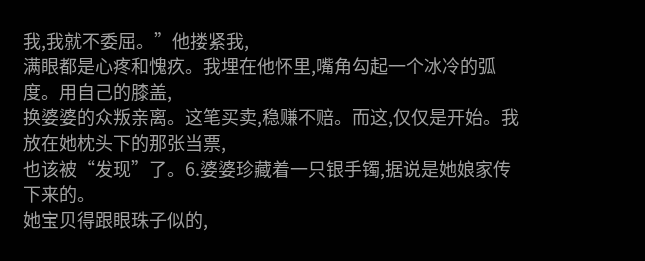我,我就不委屈。”他搂紧我,
满眼都是心疼和愧疚。我埋在他怀里,嘴角勾起一个冰冷的弧度。用自己的膝盖,
换婆婆的众叛亲离。这笔买卖,稳赚不赔。而这,仅仅是开始。我放在她枕头下的那张当票,
也该被“发现”了。6.婆婆珍藏着一只银手镯,据说是她娘家传下来的。
她宝贝得跟眼珠子似的,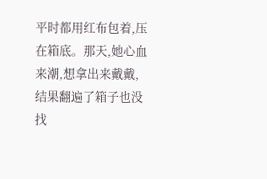平时都用红布包着,压在箱底。那天,她心血来潮,想拿出来戴戴,
结果翻遍了箱子也没找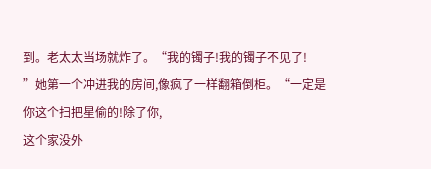到。老太太当场就炸了。“我的镯子!我的镯子不见了!
”她第一个冲进我的房间,像疯了一样翻箱倒柜。“一定是你这个扫把星偷的!除了你,
这个家没外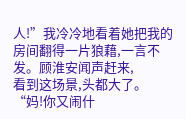人!”我冷冷地看着她把我的房间翻得一片狼藉,一言不发。顾淮安闻声赶来,
看到这场景,头都大了。“妈!你又闹什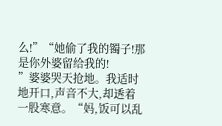么!”“她偷了我的镯子!那是你外婆留给我的!
”婆婆哭天抢地。我适时地开口,声音不大,却透着一股寒意。“妈,饭可以乱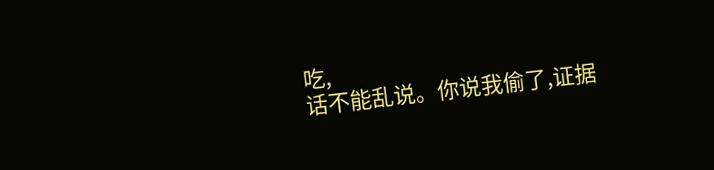吃,
话不能乱说。你说我偷了,证据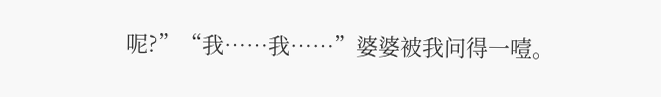呢?”“我……我……”婆婆被我问得一噎。